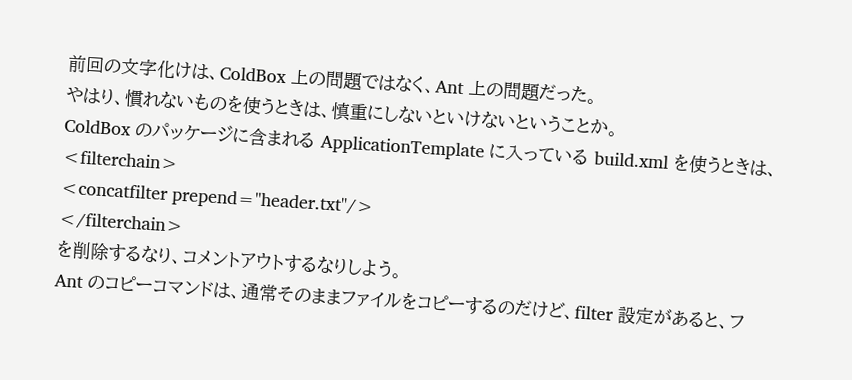前回の文字化けは、ColdBox 上の問題ではなく、Ant 上の問題だった。
やはり、慣れないものを使うときは、慎重にしないといけないということか。
ColdBox のパッケージに含まれる ApplicationTemplate に入っている build.xml を使うときは、
<filterchain>
<concatfilter prepend="header.txt"/>
</filterchain>
を削除するなり、コメントアウトするなりしよう。
Ant のコピーコマンドは、通常そのままファイルをコピーするのだけど、filter 設定があると、フ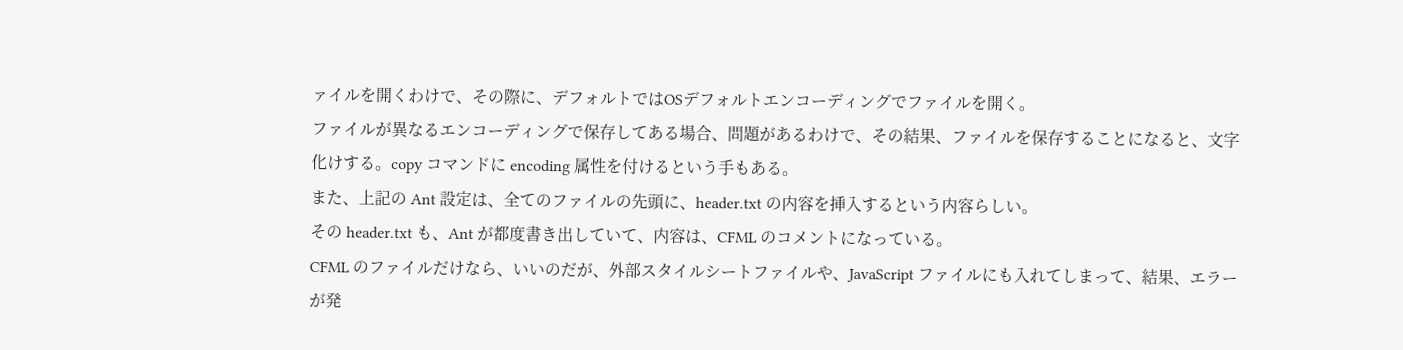ァイルを開くわけで、その際に、デフォルトではOSデフォルトエンコーディングでファイルを開く。
ファイルが異なるエンコーディングで保存してある場合、問題があるわけで、その結果、ファイルを保存することになると、文字化けする。copy コマンドに encoding 属性を付けるという手もある。
また、上記の Ant 設定は、全てのファイルの先頭に、header.txt の内容を挿入するという内容らしい。
その header.txt も、Ant が都度書き出していて、内容は、CFML のコメントになっている。
CFML のファイルだけなら、いいのだが、外部スタイルシートファイルや、JavaScript ファイルにも入れてしまって、結果、エラーが発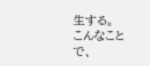生する。
こんなことで、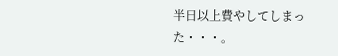半日以上費やしてしまった・・・。